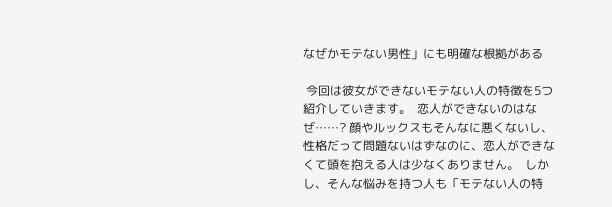なぜかモテない男性」にも明確な根拠がある

 今回は彼女ができないモテない人の特徴を5つ紹介していきます。  恋人ができないのはなぜ……? 顔やルックスもそんなに悪くないし、性格だって問題ないはずなのに、恋人ができなくて頭を抱える人は少なくありません。  しかし、そんな悩みを持つ人も「モテない人の特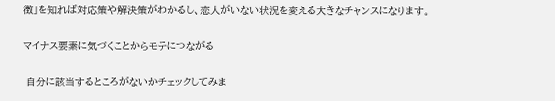徴」を知れば対応策や解決策がわかるし、恋人がいない状況を変える大きなチャンスになります。

マイナス要素に気づくことからモテにつながる

 自分に該当するところがないかチェックしてみま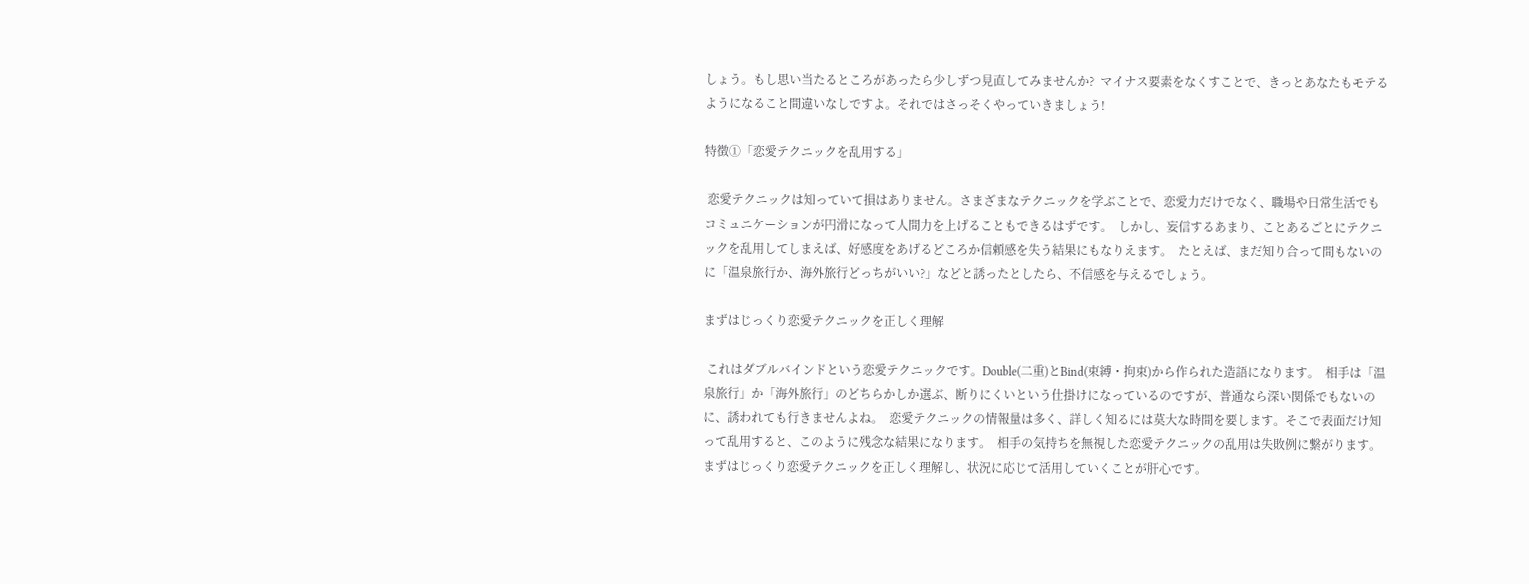しょう。もし思い当たるところがあったら少しずつ見直してみませんか?  マイナス要素をなくすことで、きっとあなたもモテるようになること間違いなしですよ。それではさっそくやっていきましょう!

特徴①「恋愛テクニックを乱用する」

 恋愛テクニックは知っていて損はありません。さまざまなテクニックを学ぶことで、恋愛力だけでなく、職場や日常生活でもコミュニケーションが円滑になって人間力を上げることもできるはずです。  しかし、妄信するあまり、ことあるごとにテクニックを乱用してしまえば、好感度をあげるどころか信頼感を失う結果にもなりえます。  たとえば、まだ知り合って間もないのに「温泉旅行か、海外旅行どっちがいい?」などと誘ったとしたら、不信感を与えるでしょう。

まずはじっくり恋愛テクニックを正しく理解

 これはダブルバインドという恋愛テクニックです。Double(二重)とBind(束縛・拘束)から作られた造語になります。  相手は「温泉旅行」か「海外旅行」のどちらかしか選ぶ、断りにくいという仕掛けになっているのですが、普通なら深い関係でもないのに、誘われても行きませんよね。  恋愛テクニックの情報量は多く、詳しく知るには莫大な時間を要します。そこで表面だけ知って乱用すると、このように残念な結果になります。  相手の気持ちを無視した恋愛テクニックの乱用は失敗例に繋がります。まずはじっくり恋愛テクニックを正しく理解し、状況に応じて活用していくことが肝心です。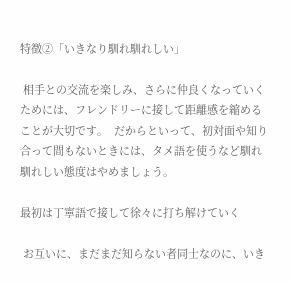特徴②「いきなり馴れ馴れしい」

 相手との交流を楽しみ、さらに仲良くなっていくためには、フレンドリーに接して距離感を縮めることが大切です。  だからといって、初対面や知り合って間もないときには、タメ語を使うなど馴れ馴れしい態度はやめましょう。

最初は丁寧語で接して徐々に打ち解けていく

 お互いに、まだまだ知らない者同士なのに、いき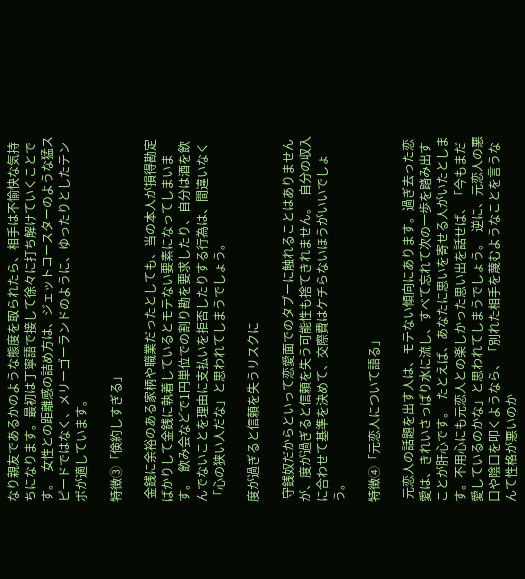なり親友であるかのような態度を取られたら、相手は不愉快な気持ちになります。最初は丁寧語で接して徐々に打ち解けていくことです。  女性との距離感の詰め方は、ジェットコースターのような猛スピードではなく、メリーゴーランドのように、ゆったりとしたテンポが適しています。

特徴③「倹約しすぎる」

 金銭に余裕のある家柄や職業だったとしても、当の本人が損得勘定ばかりして金銭に執着しているとモテない要素になってしまいます。  飲み会などで1円単位での割り勘を要求したり、自分は酒を飲んでないことを理由に支払いを拒否したりする行為は、間違いなく「心の狭い人だな」と思われてしまうでしょう。

度が過ぎると信頼を失うリスクに

 守銭奴だからといって恋愛面でのタブーに触れることはありませんが、度が過ぎると信頼を失う可能性も捨てきれません。  自分の収入に合わせて基準を決めて、交際費はケチらないほうがいいでしょう。

特徴④「元恋人について語る」

 元恋人の話題を出す人は、モテない傾向にあります。過ぎ去った恋愛は、きれいさっぱり水に流し、すべて忘れて次の一歩を踏み出すことが肝心です。  たとえば、あなたに思いを寄せる人がいたとします。不用心にも元恋人との楽しかった思い出を話せば、「今もまだ愛しているのかな」と思われてしまうでしょう。  逆に、元恋人の悪口や陰口を叩くようなら、「別れた相手を蔑むようなことを言うなんて性格が悪いのか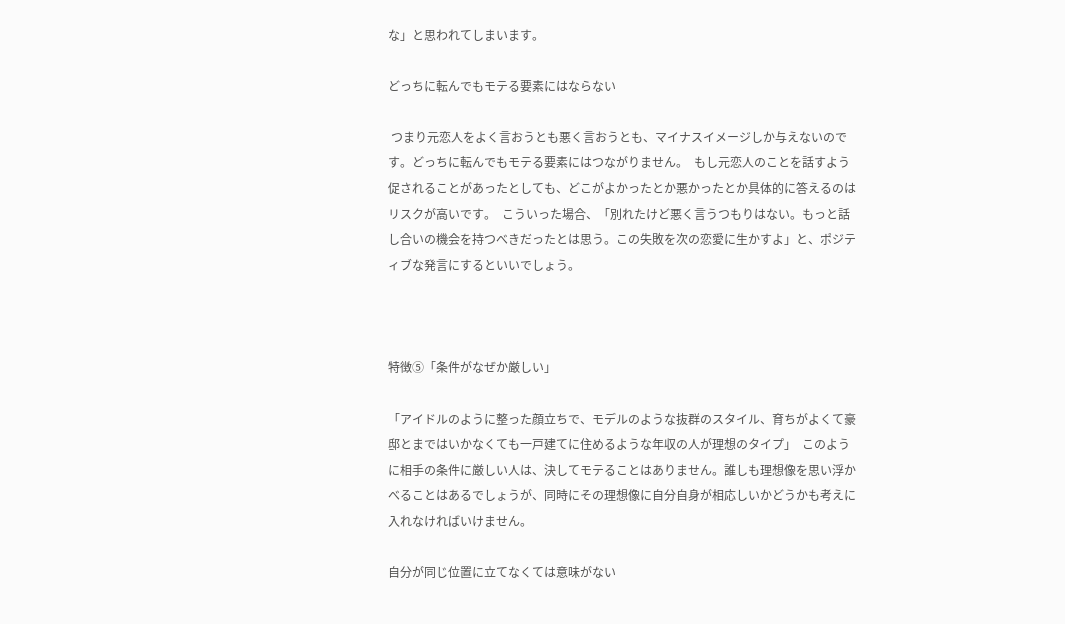な」と思われてしまいます。

どっちに転んでもモテる要素にはならない

 つまり元恋人をよく言おうとも悪く言おうとも、マイナスイメージしか与えないのです。どっちに転んでもモテる要素にはつながりません。  もし元恋人のことを話すよう促されることがあったとしても、どこがよかったとか悪かったとか具体的に答えるのはリスクが高いです。  こういった場合、「別れたけど悪く言うつもりはない。もっと話し合いの機会を持つべきだったとは思う。この失敗を次の恋愛に生かすよ」と、ポジティブな発言にするといいでしょう。



特徴⑤「条件がなぜか厳しい」

「アイドルのように整った顔立ちで、モデルのような抜群のスタイル、育ちがよくて豪邸とまではいかなくても一戸建てに住めるような年収の人が理想のタイプ」  このように相手の条件に厳しい人は、決してモテることはありません。誰しも理想像を思い浮かべることはあるでしょうが、同時にその理想像に自分自身が相応しいかどうかも考えに入れなければいけません。

自分が同じ位置に立てなくては意味がない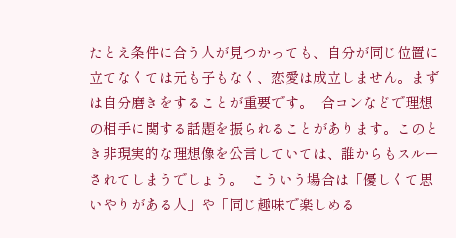たとえ条件に合う人が見つかっても、自分が同じ位置に立てなくては元も子もなく、恋愛は成立しません。まずは自分磨きをすることが重要です。  合コンなどで理想の相手に関する話題を振られることがあります。このとき非現実的な理想像を公言していては、誰からもスルーされてしまうでしょう。  こういう場合は「優しくて思いやりがある人」や「同じ趣味で楽しめる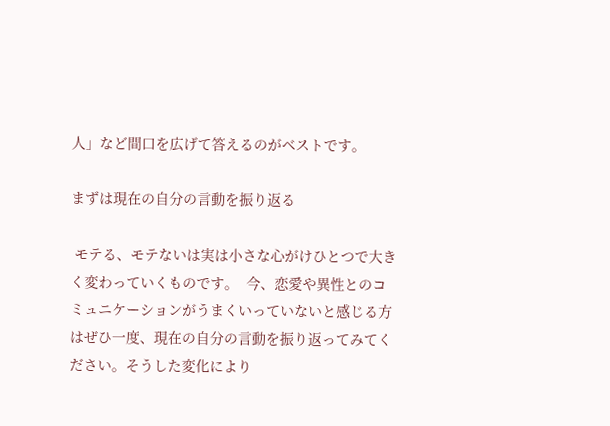人」など間口を広げて答えるのがベストです。

まずは現在の自分の言動を振り返る

 モテる、モテないは実は小さな心がけひとつで大きく変わっていくものです。  今、恋愛や異性とのコミュニケーションがうまくいっていないと感じる方はぜひ一度、現在の自分の言動を振り返ってみてください。そうした変化により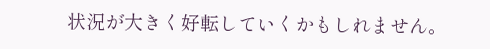状況が大きく好転していくかもしれません。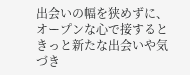出会いの幅を狭めずに、オープンな心で接するときっと新たな出会いや気づき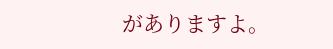がありますよ。